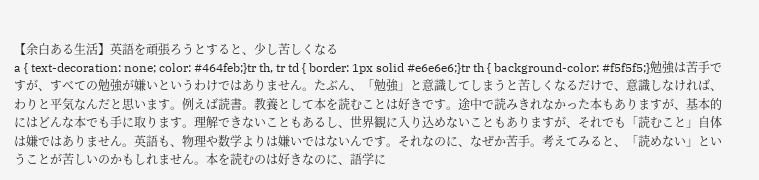【余白ある生活】英語を頑張ろうとすると、少し苦しくなる
a { text-decoration: none; color: #464feb;}tr th, tr td { border: 1px solid #e6e6e6;}tr th { background-color: #f5f5f5;}勉強は苦手ですが、すべての勉強が嫌いというわけではありません。たぶん、「勉強」と意識してしまうと苦しくなるだけで、意識しなければ、わりと平気なんだと思います。例えば読書。教養として本を読むことは好きです。途中で読みきれなかった本もありますが、基本的にはどんな本でも手に取ります。理解できないこともあるし、世界観に入り込めないこともありますが、それでも「読むこと」自体は嫌ではありません。英語も、物理や数学よりは嫌いではないんです。それなのに、なぜか苦手。考えてみると、「読めない」ということが苦しいのかもしれません。本を読むのは好きなのに、語学に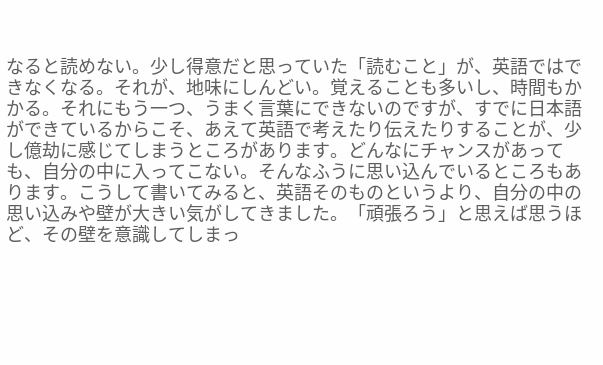なると読めない。少し得意だと思っていた「読むこと」が、英語ではできなくなる。それが、地味にしんどい。覚えることも多いし、時間もかかる。それにもう一つ、うまく言葉にできないのですが、すでに日本語ができているからこそ、あえて英語で考えたり伝えたりすることが、少し億劫に感じてしまうところがあります。どんなにチャンスがあっても、自分の中に入ってこない。そんなふうに思い込んでいるところもあります。こうして書いてみると、英語そのものというより、自分の中の思い込みや壁が大きい気がしてきました。「頑張ろう」と思えば思うほど、その壁を意識してしまっ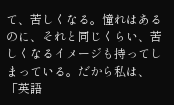て、苦しくなる。憧れはあるのに、それと同じくらい、苦しくなるイメージも持ってしまっている。だから私は、「英語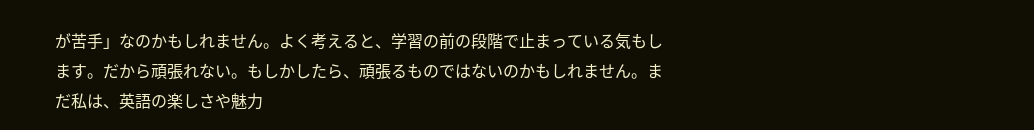が苦手」なのかもしれません。よく考えると、学習の前の段階で止まっている気もします。だから頑張れない。もしかしたら、頑張るものではないのかもしれません。まだ私は、英語の楽しさや魅力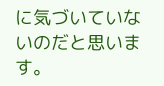に気づいていないのだと思います。